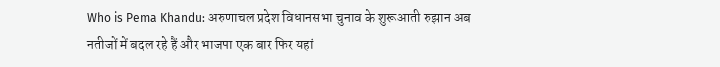Who is Pema Khandu: अरुणाचल प्रदेश विधानसभा चुनाव के शुरूआती रुझान अब नतीजों में बदल रहे हैं और भाजपा एक बार फिर यहां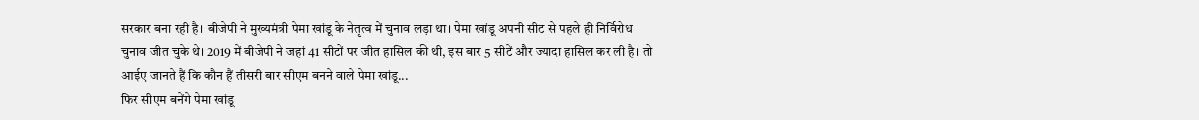सरकार बना रही है। बीजेपी ने मुख्यमंत्री पेमा खांडू के नेतृत्व में चुनाव लड़ा था। पेमा खांडू अपनी सीट से पहले ही निर्विरोध चुनाव जीत चुके थे। 2019 में बीजेपी ने जहां 41 सीटों पर जीत हासिल की थी, इस बार 5 सीटें और ज्यादा हासिल कर ली है। तो आईए जानते हैं कि कौन हैं तीसरी बार सीएम बनने वाले पेमा खांडू...
फिर सीएम बनेंगे पेमा खांडू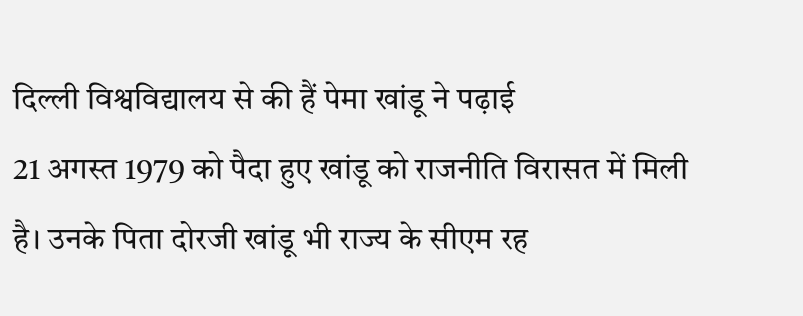दिल्ली विश्वविद्यालय से की हैं पेमा खांडू ने पढ़ाई
21 अगस्त 1979 को पैदा हुए खांडू को राजनीति विरासत में मिली है। उनके पिता दोरजी खांडू भी राज्य के सीएम रह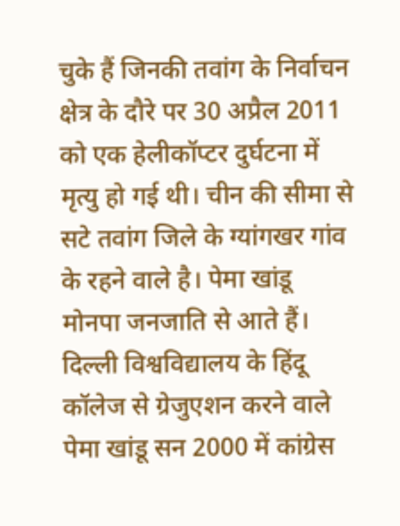चुके हैं जिनकी तवांग के निर्वाचन क्षेत्र के दौरे पर 30 अप्रैल 2011 को एक हेलीकॉप्टर दुर्घटना में मृत्यु हो गई थी। चीन की सीमा से सटे तवांग जिले के ग्यांगखर गांव के रहने वाले है। पेमा खांडू मोनपा जनजाति से आते हैं। दिल्ली विश्वविद्यालय के हिंदू कॉलेज से ग्रेजुएशन करने वाले पेमा खांडू सन 2000 में कांग्रेस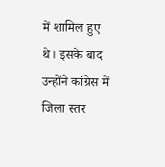में शामिल हुए थे। इसके बाद उन्होंने कांग्रेस में जिला स्तर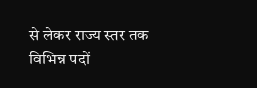से लेकर राज्य स्तर तक विभिन्न पदों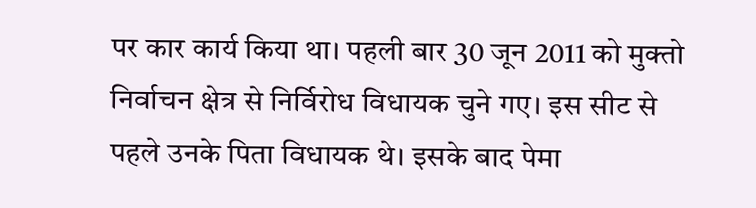पर कार कार्य किया था। पहली बार 30 जून 2011 को मुक्तो निर्वाचन क्षेत्र से निर्विरोध विधायक चुने गए। इस सीट से पहले उनके पिता विधायक थे। इसके बाद पेमा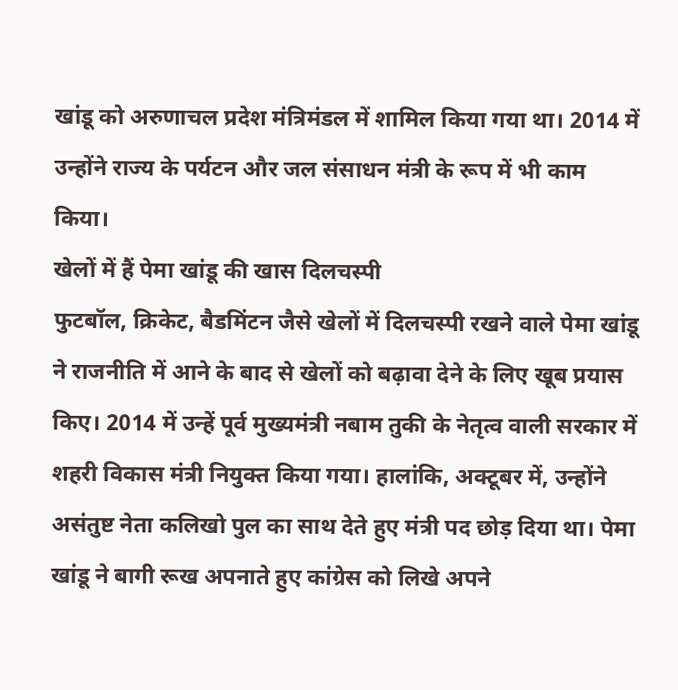खांडू को अरुणाचल प्रदेश मंत्रिमंडल में शामिल किया गया था। 2014 में उन्होंने राज्य के पर्यटन और जल संसाधन मंत्री के रूप में भी काम किया।
खेलों में हैं पेमा खांडू की खास दिलचस्पी
फुटबॉल, क्रिकेट, बैडमिंटन जैसे खेलों में दिलचस्पी रखने वाले पेमा खांडू ने राजनीति में आने के बाद से खेलों को बढ़ावा देने के लिए खूब प्रयास किए। 2014 में उन्हें पूर्व मुख्यमंत्री नबाम तुकी के नेतृत्व वाली सरकार में शहरी विकास मंत्री नियुक्त किया गया। हालांकि, अक्टूबर में, उन्होंने असंतुष्ट नेता कलिखो पुल का साथ देते हुए मंत्री पद छोड़ दिया था। पेमा खांडू ने बागी रूख अपनाते हुए कांग्रेस को लिखे अपने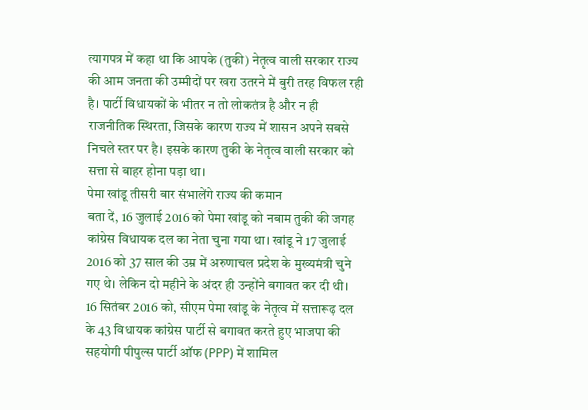त्यागपत्र में कहा था कि आपके (तुकी) नेतृत्व वाली सरकार राज्य की आम जनता की उम्मीदों पर खरा उतरने में बुरी तरह विफल रही है। पार्टी विधायकों के भीतर न तो लोकतंत्र है और न ही राजनीतिक स्थिरता, जिसके कारण राज्य में शासन अपने सबसे निचले स्तर पर है। इसके कारण तुकी के नेतृत्व वाली सरकार को सत्ता से बाहर होना पड़ा था।
पेमा खांडू तीसरी बार संभालेंगे राज्य की कमान
बता दें, 16 जुलाई 2016 को पेमा खांडू को नबाम तुकी की जगह कांग्रेस विधायक दल का नेता चुना गया था। खांडू ने 17 जुलाई 2016 को 37 साल की उम्र में अरुणाचल प्रदेश के मुख्यमंत्री चुने गए थे। लेकिन दो महीने के अंदर ही उन्होंने बगावत कर दी थी। 16 सितंबर 2016 को, सीएम पेमा खांडू के नेतृत्व में सत्तारूढ़ दल के 43 विधायक कांग्रेस पार्टी से बगावत करते हुए भाजपा की सहयोगी पीपुल्स पार्टी ऑफ (PPP) में शामिल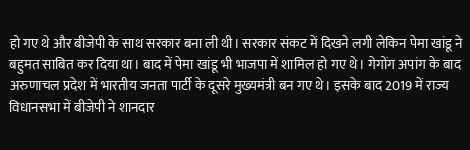हो गए थे और बीजेपी के साथ सरकार बना ली थी। सरकार संकट में दिखने लगी लेकिन पेमा खांडू ने बहुमत साबित कर दिया था। बाद में पेमा खांडू भी भाजपा में शामिल हो गए थे। गेगोंग अपांग के बाद अरुणाचल प्रदेश में भारतीय जनता पार्टी के दूसरे मुख्यमंत्री बन गए थे। इसके बाद 2019 में राज्य विधानसभा में बीजेपी ने शानदार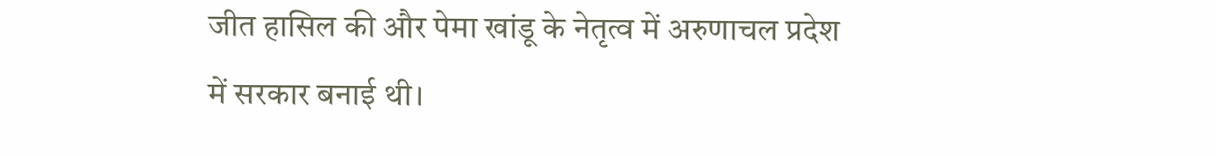जीत हासिल की और पेमा खांडू के नेतृत्व में अरुणाचल प्रदेश में सरकार बनाई थी।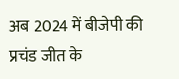अब 2024 में बीजेपी की प्रचंड जीत के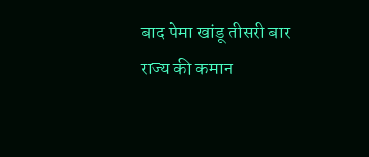बाद पेमा खांडू तीसरी बार राज्य की कमान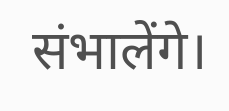संभालेंगे।